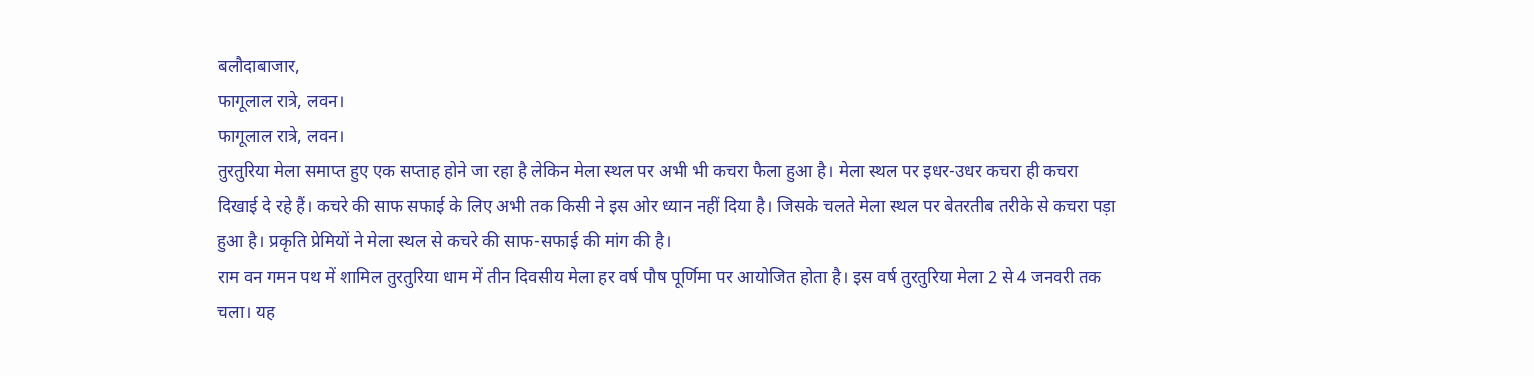बलौदाबाजार,
फागूलाल रात्रे, लवन।
फागूलाल रात्रे, लवन।
तुरतुरिया मेला समाप्त हुए एक सप्ताह होने जा रहा है लेकिन मेला स्थल पर अभी भी कचरा फैला हुआ है। मेला स्थल पर इधर-उधर कचरा ही कचरा दिखाई दे रहे हैं। कचरे की साफ सफाई के लिए अभी तक किसी ने इस ओर ध्यान नहीं दिया है। जिसके चलते मेला स्थल पर बेतरतीब तरीके से कचरा पड़ा हुआ है। प्रकृति प्रेमियों ने मेला स्थल से कचरे की साफ-सफाई की मांग की है।
राम वन गमन पथ में शामिल तुरतुरिया धाम में तीन दिवसीय मेला हर वर्ष पौष पूर्णिमा पर आयोजित होता है। इस वर्ष तुरतुरिया मेला 2 से 4 जनवरी तक चला। यह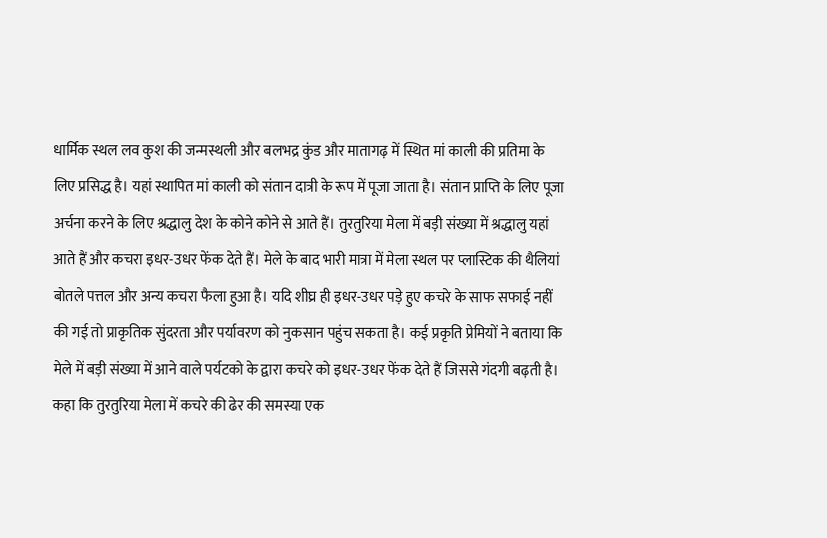धार्मिक स्थल लव कुश की जन्मस्थली और बलभद्र कुंड और मातागढ़ में स्थित मां काली की प्रतिमा के लिए प्रसिद्ध है। यहां स्थापित मां काली को संतान दात्री के रूप में पूजा जाता है। संतान प्राप्ति के लिए पूजा अर्चना करने के लिए श्रद्धालु देश के कोने कोने से आते हैं। तुरतुरिया मेला में बड़ी संख्या में श्रद्धालु यहां आते हैं और कचरा इधर-उधर फेंक देते हैं। मेले के बाद भारी मात्रा में मेला स्थल पर प्लास्टिक की थैलियां बोतले पत्तल और अन्य कचरा फैला हुआ है। यदि शीघ्र ही इधर-उधर पड़े हुए कचरे के साफ सफाई नहीं की गई तो प्राकृतिक सुंदरता और पर्यावरण को नुकसान पहुंच सकता है। कई प्रकृति प्रेमियों ने बताया कि मेले में बड़ी संख्या में आने वाले पर्यटको के द्वारा कचरे को इधर-उधर फेंक देते हैं जिससे गंदगी बढ़ती है। कहा कि तुरतुरिया मेला में कचरे की ढेर की समस्या एक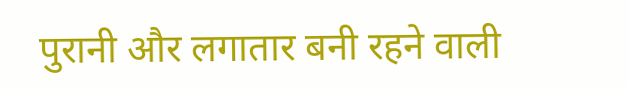पुरानी और लगातार बनी रहने वाली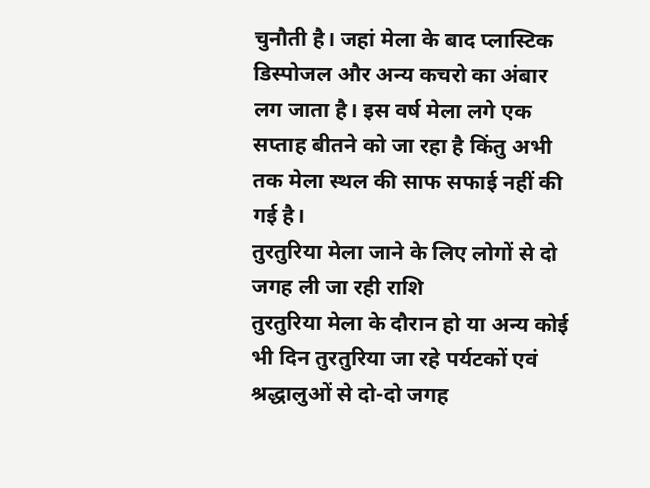चुनौती है। जहां मेला के बाद प्लास्टिक डिस्पोजल और अन्य कचरो का अंबार लग जाता है। इस वर्ष मेला लगे एक सप्ताह बीतने को जा रहा है किंतु अभी तक मेला स्थल की साफ सफाई नहीं की गई है।
तुरतुरिया मेला जाने के लिए लोगों से दो जगह ली जा रही राशि
तुरतुरिया मेला के दौरान हो या अन्य कोई भी दिन तुरतुरिया जा रहे पर्यटकों एवं श्रद्धालुओं से दो-दो जगह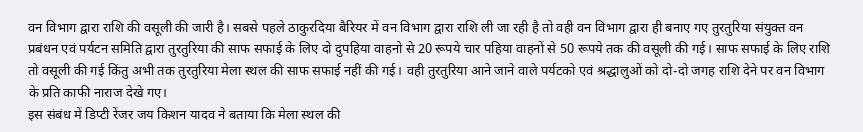वन विभाग द्वारा राशि की वसूली की जारी है। सबसे पहले ठाकुरदिया बैरियर में वन विभाग द्वारा राशि ली जा रही है तो वही वन विभाग द्वारा ही बनाए गए तुरतुरिया संयुक्त वन प्रबंधन एवं पर्यटन समिति द्वारा तुरतुरिया की साफ सफाई के लिए दो दुपहिया वाहनो से 20 रूपये चार पहिया वाहनों से 50 रूपये तक की वसूली की गई। साफ सफाई के लिए राशि तो वसूली की गई किंतु अभी तक तुरतुरिया मेला स्थल की साफ सफाई नहीं की गई। वही तुरतुरिया आने जाने वाले पर्यटको एवं श्रद्धालुओं को दो-दो जगह राशि देने पर वन विभाग के प्रति काफी नाराज देखे गए।
इस संबंध में डिप्टी रेंजर जय किशन यादव ने बताया कि मेला स्थल की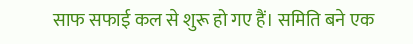साफ सफाई कल से शुरू हो गए हैं। समिति बने एक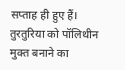सप्ताह ही हुए हैं। तुरतुरिया को पॉलिथीन मुक्त बनाने का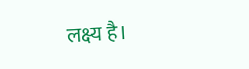लक्ष्य है।